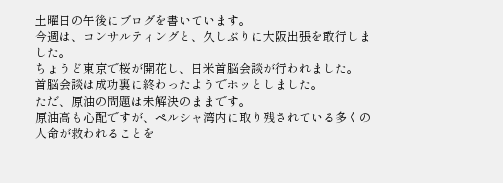土曜日の午後にブログを書いています。
今週は、コンサルティングと、久しぶりに大阪出張を敢行しました。
ちょうど東京で桜が開花し、日米首脳会談が行われました。
首脳会談は成功裏に終わったようでホッとしました。
ただ、原油の問題は未解決のままです。
原油高も心配ですが、ペルシャ湾内に取り残されている多くの人命が救われることを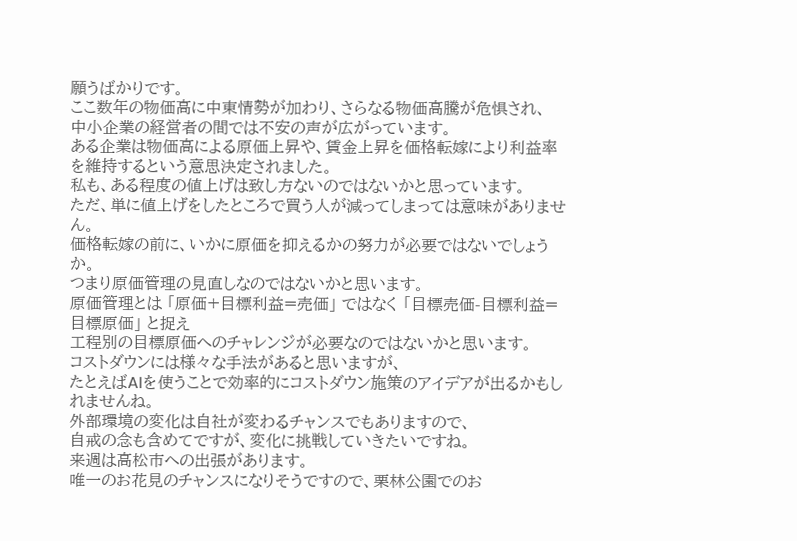願うばかりです。
ここ数年の物価高に中東情勢が加わり、さらなる物価高騰が危惧され、
中小企業の経営者の間では不安の声が広がっています。
ある企業は物価高による原価上昇や、賃金上昇を価格転嫁により利益率を維持するという意思決定されました。
私も、ある程度の値上げは致し方ないのではないかと思っています。
ただ、単に値上げをしたところで買う人が減ってしまっては意味がありません。
価格転嫁の前に、いかに原価を抑えるかの努力が必要ではないでしょうか。
つまり原価管理の見直しなのではないかと思います。
原価管理とは 「原価+目標利益=売価」 ではなく 「目標売価-目標利益=目標原価」 と捉え
工程別の目標原価へのチャレンジが必要なのではないかと思います。
コストダウンには様々な手法があると思いますが、
たとえばAIを使うことで効率的にコストダウン施策のアイデアが出るかもしれませんね。
外部環境の変化は自社が変わるチャンスでもありますので、
自戒の念も含めてですが、変化に挑戦していきたいですね。
来週は高松市への出張があります。
唯一のお花見のチャンスになりそうですので、栗林公園でのお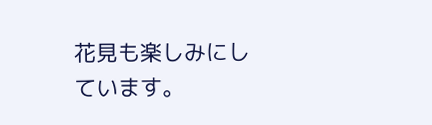花見も楽しみにしています。